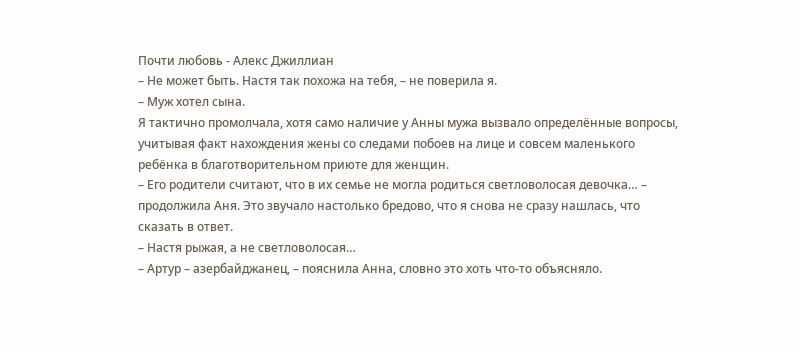Почти любовь - Алекс Джиллиан
– Не может быть. Настя так похожа на тебя, – не поверила я.
– Муж хотел сына.
Я тактично промолчала, хотя само наличие у Анны мужа вызвало определённые вопросы, учитывая факт нахождения жены со следами побоев на лице и совсем маленького ребёнка в благотворительном приюте для женщин.
– Его родители считают, что в их семье не могла родиться светловолосая девочка… – продолжила Аня. Это звучало настолько бредово, что я снова не сразу нашлась, что сказать в ответ.
– Настя рыжая, а не светловолосая…
– Артур – азербайджанец, – пояснила Анна, словно это хоть что-то объясняло.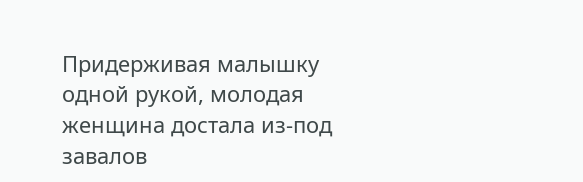Придерживая малышку одной рукой, молодая женщина достала из-под завалов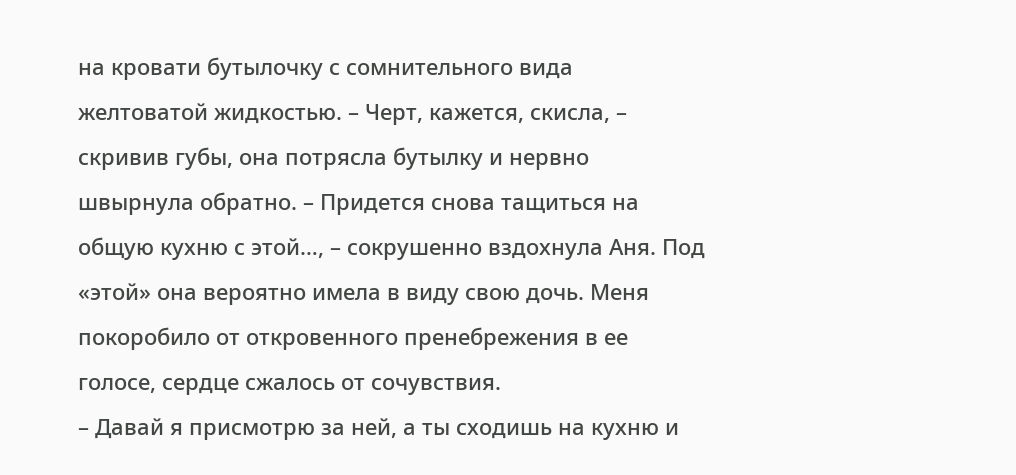на кровати бутылочку с сомнительного вида желтоватой жидкостью. – Черт, кажется, скисла, – скривив губы, она потрясла бутылку и нервно швырнула обратно. – Придется снова тащиться на общую кухню с этой…, – сокрушенно вздохнула Аня. Под «этой» она вероятно имела в виду свою дочь. Меня покоробило от откровенного пренебрежения в ее голосе, сердце сжалось от сочувствия.
– Давай я присмотрю за ней, а ты сходишь на кухню и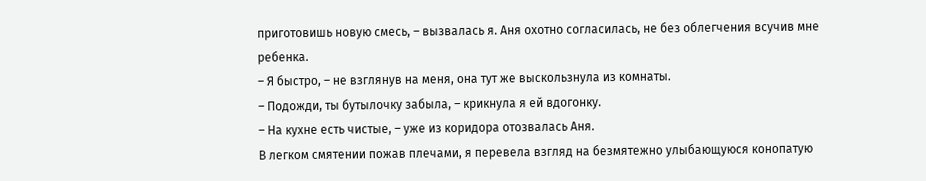приготовишь новую смесь, – вызвалась я. Аня охотно согласилась, не без облегчения всучив мне ребенка.
– Я быстро, – не взглянув на меня, она тут же выскользнула из комнаты.
– Подожди, ты бутылочку забыла, – крикнула я ей вдогонку.
– На кухне есть чистые, – уже из коридора отозвалась Аня.
В легком смятении пожав плечами, я перевела взгляд на безмятежно улыбающуюся конопатую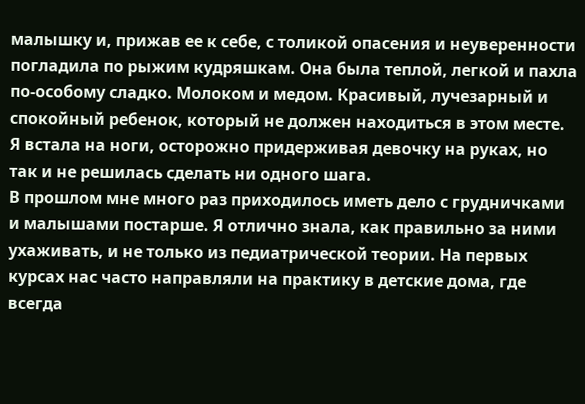малышку и, прижав ее к себе, с толикой опасения и неуверенности погладила по рыжим кудряшкам. Она была теплой, легкой и пахла по-особому сладко. Молоком и медом. Красивый, лучезарный и спокойный ребенок, который не должен находиться в этом месте. Я встала на ноги, осторожно придерживая девочку на руках, но так и не решилась сделать ни одного шага.
В прошлом мне много раз приходилось иметь дело с грудничками и малышами постарше. Я отлично знала, как правильно за ними ухаживать, и не только из педиатрической теории. На первых курсах нас часто направляли на практику в детские дома, где всегда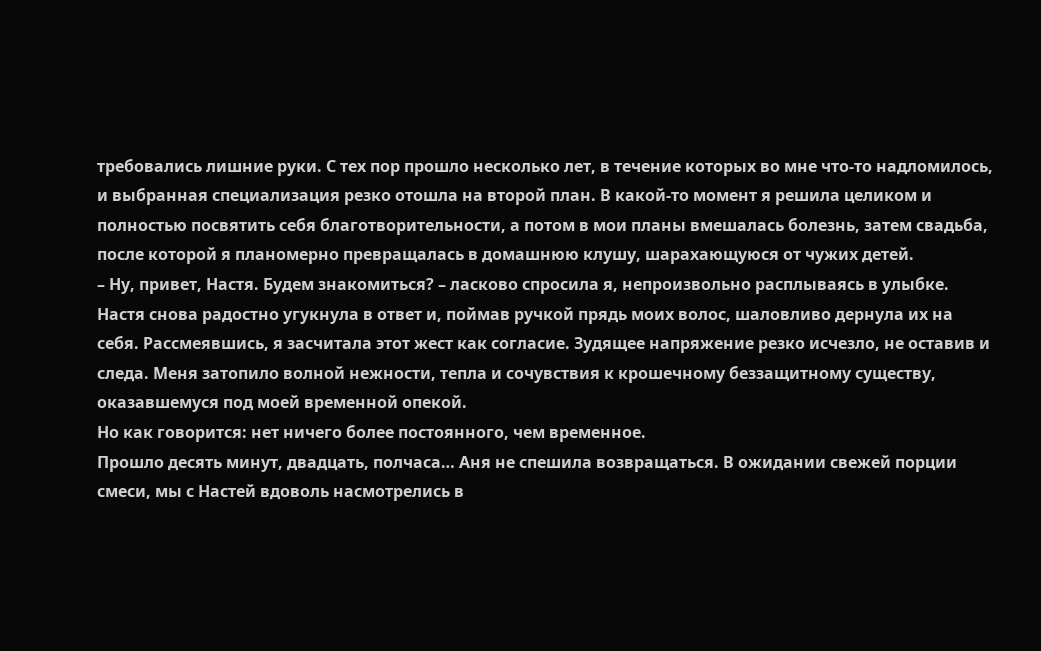требовались лишние руки. С тех пор прошло несколько лет, в течение которых во мне что-то надломилось, и выбранная специализация резко отошла на второй план. В какой-то момент я решила целиком и полностью посвятить себя благотворительности, а потом в мои планы вмешалась болезнь, затем свадьба, после которой я планомерно превращалась в домашнюю клушу, шарахающуюся от чужих детей.
– Ну, привет, Настя. Будем знакомиться? – ласково спросила я, непроизвольно расплываясь в улыбке. Настя снова радостно угукнула в ответ и, поймав ручкой прядь моих волос, шаловливо дернула их на себя. Рассмеявшись, я засчитала этот жест как согласие. Зудящее напряжение резко исчезло, не оставив и следа. Меня затопило волной нежности, тепла и сочувствия к крошечному беззащитному существу, оказавшемуся под моей временной опекой.
Но как говорится: нет ничего более постоянного, чем временное.
Прошло десять минут, двадцать, полчаса… Аня не спешила возвращаться. В ожидании свежей порции смеси, мы с Настей вдоволь насмотрелись в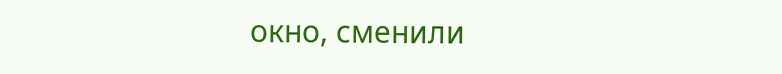окно, сменили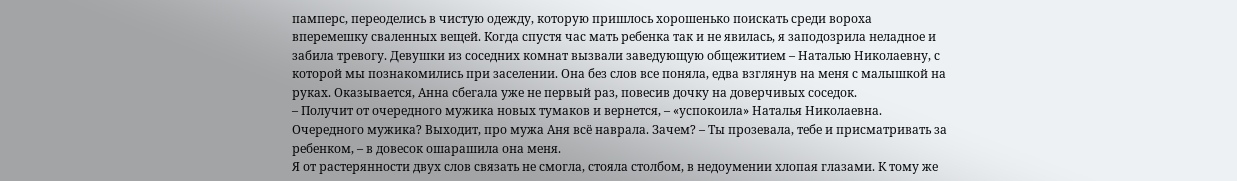памперс, переоделись в чистую одежду, которую пришлось хорошенько поискать среди вороха вперемешку сваленных вещей. Когда спустя час мать ребенка так и не явилась, я заподозрила неладное и забила тревогу. Девушки из соседних комнат вызвали заведующую общежитием – Наталью Николаевну, с которой мы познакомились при заселении. Она без слов все поняла, едва взглянув на меня с малышкой на руках. Оказывается, Анна сбегала уже не первый раз, повесив дочку на доверчивых соседок.
– Получит от очередного мужика новых тумаков и вернется, – «успокоила» Наталья Николаевна. Очередного мужика? Выходит, про мужа Аня всё наврала. Зачем? – Ты прозевала, тебе и присматривать за ребенком, – в довесок ошарашила она меня.
Я от растерянности двух слов связать не смогла, стояла столбом, в недоумении хлопая глазами. К тому же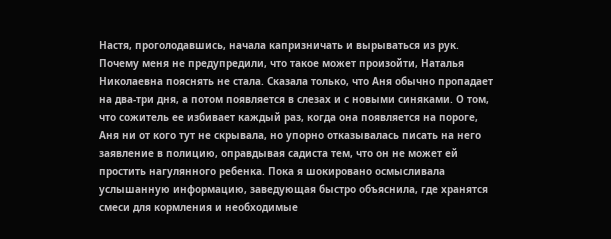Настя, проголодавшись, начала капризничать и вырываться из рук. Почему меня не предупредили, что такое может произойти, Наталья Николаевна пояснять не стала. Сказала только, что Аня обычно пропадает на два-три дня, а потом появляется в слезах и с новыми синяками. О том, что сожитель ее избивает каждый раз, когда она появляется на пороге, Аня ни от кого тут не скрывала, но упорно отказывалась писать на него заявление в полицию, оправдывая садиста тем, что он не может ей простить нагулянного ребенка. Пока я шокировано осмысливала услышанную информацию, заведующая быстро объяснила, где хранятся смеси для кормления и необходимые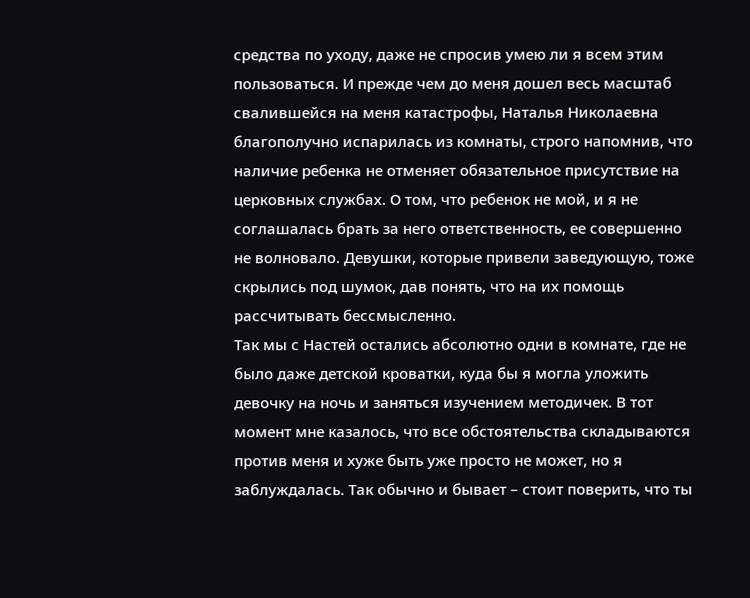средства по уходу, даже не спросив умею ли я всем этим пользоваться. И прежде чем до меня дошел весь масштаб свалившейся на меня катастрофы, Наталья Николаевна благополучно испарилась из комнаты, строго напомнив, что наличие ребенка не отменяет обязательное присутствие на церковных службах. О том, что ребенок не мой, и я не соглашалась брать за него ответственность, ее совершенно не волновало. Девушки, которые привели заведующую, тоже скрылись под шумок, дав понять, что на их помощь рассчитывать бессмысленно.
Так мы с Настей остались абсолютно одни в комнате, где не было даже детской кроватки, куда бы я могла уложить девочку на ночь и заняться изучением методичек. В тот момент мне казалось, что все обстоятельства складываются против меня и хуже быть уже просто не может, но я заблуждалась. Так обычно и бывает – стоит поверить, что ты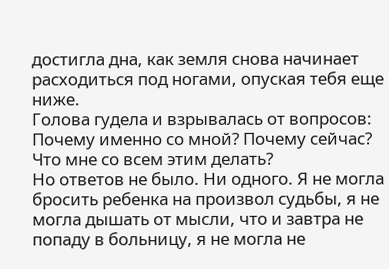достигла дна, как земля снова начинает расходиться под ногами, опуская тебя еще ниже.
Голова гудела и взрывалась от вопросов: Почему именно со мной? Почему сейчас? Что мне со всем этим делать?
Но ответов не было. Ни одного. Я не могла бросить ребенка на произвол судьбы, я не могла дышать от мысли, что и завтра не попаду в больницу, я не могла не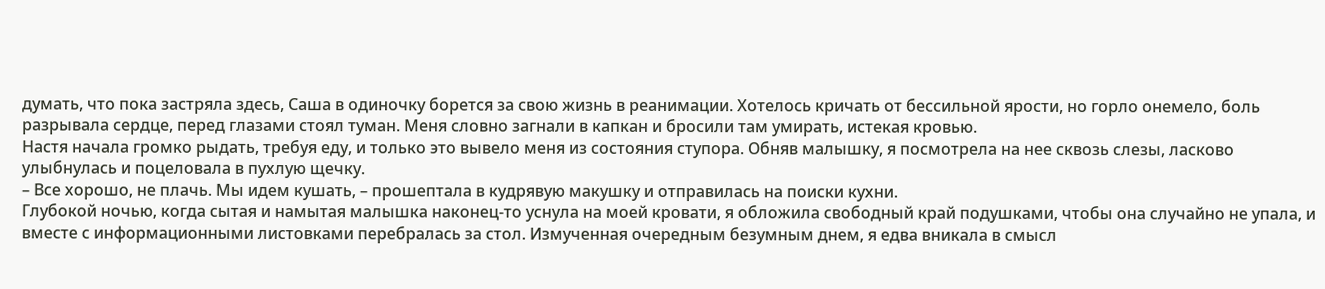думать, что пока застряла здесь, Саша в одиночку борется за свою жизнь в реанимации. Хотелось кричать от бессильной ярости, но горло онемело, боль разрывала сердце, перед глазами стоял туман. Меня словно загнали в капкан и бросили там умирать, истекая кровью.
Настя начала громко рыдать, требуя еду, и только это вывело меня из состояния ступора. Обняв малышку, я посмотрела на нее сквозь слезы, ласково улыбнулась и поцеловала в пухлую щечку.
– Все хорошо, не плачь. Мы идем кушать, – прошептала в кудрявую макушку и отправилась на поиски кухни.
Глубокой ночью, когда сытая и намытая малышка наконец-то уснула на моей кровати, я обложила свободный край подушками, чтобы она случайно не упала, и вместе с информационными листовками перебралась за стол. Измученная очередным безумным днем, я едва вникала в смысл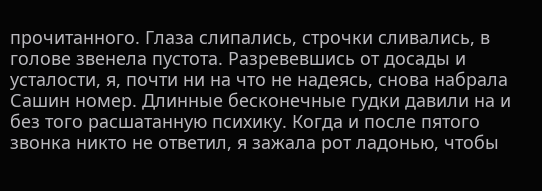прочитанного. Глаза слипались, строчки сливались, в голове звенела пустота. Разревевшись от досады и усталости, я, почти ни на что не надеясь, снова набрала Сашин номер. Длинные бесконечные гудки давили на и без того расшатанную психику. Когда и после пятого звонка никто не ответил, я зажала рот ладонью, чтобы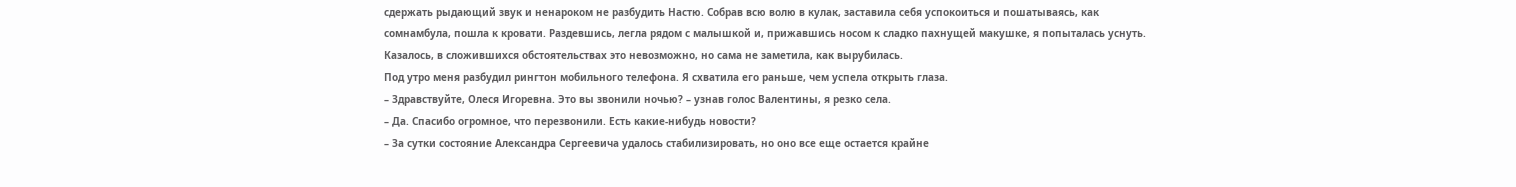сдержать рыдающий звук и ненароком не разбудить Настю. Собрав всю волю в кулак, заставила себя успокоиться и пошатываясь, как сомнамбула, пошла к кровати. Раздевшись, легла рядом с малышкой и, прижавшись носом к сладко пахнущей макушке, я попыталась уснуть. Казалось, в сложившихся обстоятельствах это невозможно, но сама не заметила, как вырубилась.
Под утро меня разбудил рингтон мобильного телефона. Я схватила его раньше, чем успела открыть глаза.
– Здравствуйте, Олеся Игоревна. Это вы звонили ночью? – узнав голос Валентины, я резко села.
– Да. Спасибо огромное, что перезвонили. Есть какие-нибудь новости?
– За сутки состояние Александра Сергеевича удалось стабилизировать, но оно все еще остается крайне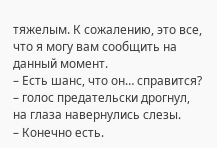тяжелым. К сожалению, это все, что я могу вам сообщить на данный момент.
– Есть шанс, что он… справится? – голос предательски дрогнул, на глаза навернулись слезы.
– Конечно есть.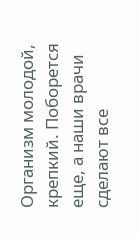Организм молодой, крепкий. Поборется еще, а наши врачи сделают все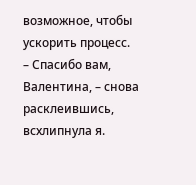возможное, чтобы ускорить процесс.
– Спасибо вам, Валентина, – снова расклеившись, всхлипнула я.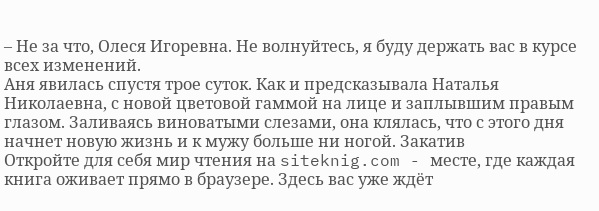– Не за что, Олеся Игоревна. Не волнуйтесь, я буду держать вас в курсе всех изменений.
Аня явилась спустя трое суток. Как и предсказывала Наталья Николаевна, с новой цветовой гаммой на лице и заплывшим правым глазом. Заливаясь виноватыми слезами, она клялась, что с этого дня начнет новую жизнь и к мужу больше ни ногой. Закатив
Откройте для себя мир чтения на siteknig.com - месте, где каждая книга оживает прямо в браузере. Здесь вас уже ждёт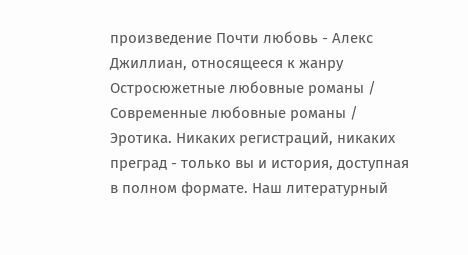произведение Почти любовь - Алекс Джиллиан, относящееся к жанру Остросюжетные любовные романы / Современные любовные романы / Эротика. Никаких регистраций, никаких преград - только вы и история, доступная в полном формате. Наш литературный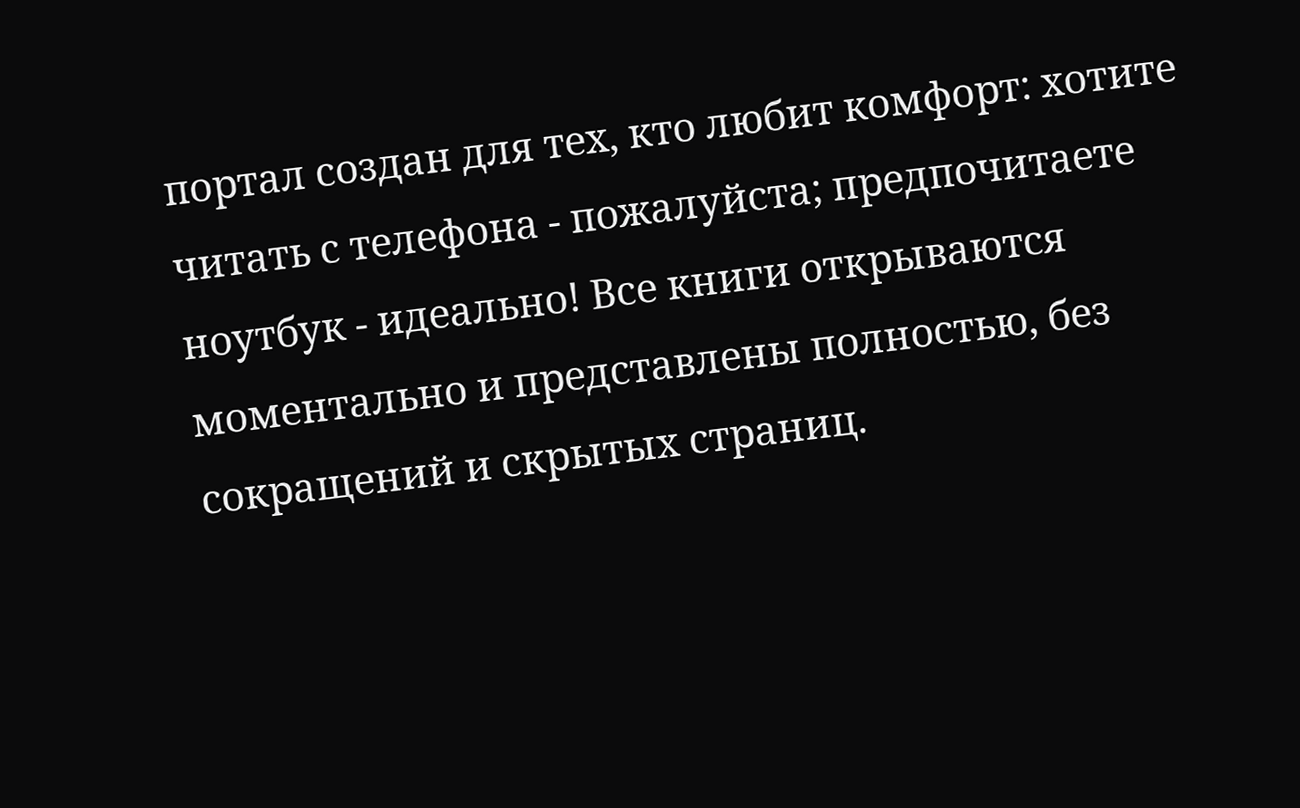портал создан для тех, кто любит комфорт: хотите читать с телефона - пожалуйста; предпочитаете ноутбук - идеально! Все книги открываются моментально и представлены полностью, без сокращений и скрытых страниц.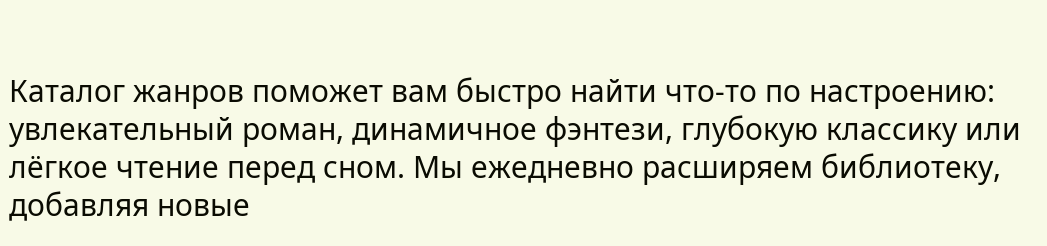Каталог жанров поможет вам быстро найти что-то по настроению: увлекательный роман, динамичное фэнтези, глубокую классику или лёгкое чтение перед сном. Мы ежедневно расширяем библиотеку, добавляя новые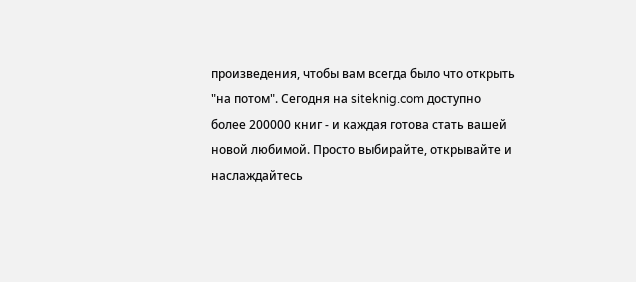произведения, чтобы вам всегда было что открыть "на потом". Сегодня на siteknig.com доступно более 200000 книг - и каждая готова стать вашей новой любимой. Просто выбирайте, открывайте и наслаждайтесь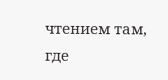чтением там, где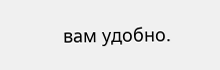вам удобно.